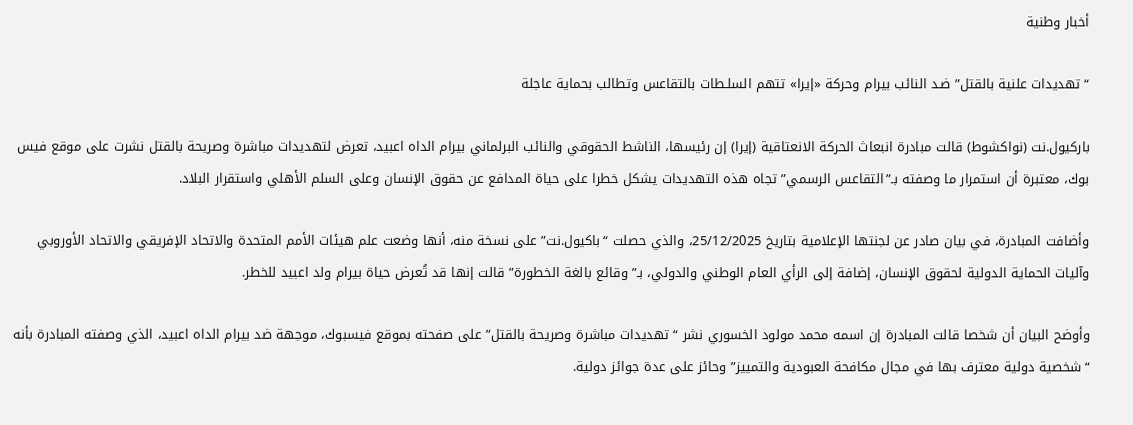أخبار وطنية

“تهديدات علنية بالقتل” ضـد النائب بيرام وحركة «إيرا» تتهم السلـطات بالتقاعس وتطالب بحماية عاجلة

باركيول.نت (نواكشوط) قالت مبادرة انبعاث الحركة الانعتاقية (إيرا) إن رئيسها، الناشط الحقوقي والنائب البرلماني بيرام الداه اعبيد، تعرض لتهديدات مباشرة وصريحة بالقتل نشرت على موقع فيس بوك، معتبرة أن استمرار ما وصفته بـ”التقاعس الرسمي” تجاه هذه التهديدات يشكل خطرا على حياة المدافع عن حقوق الإنسان وعلى السلم الأهلي واستقرار البلاد.

وأضافت المبادرة، في بيان صادر عن لجنتها الإعلامية بتاريخ 25/12/2025، والذي حصلت “باكيول.نت” على نسخة منه، أنها وضعت علم هيئات الأمم المتحدة والاتحاد الإفريقي والاتحاد الأوروبي وآليات الحماية الدولية لحقوق الإنسان، إضافة إلى الرأي العام الوطني والدولي، بـ”وقائع بالغة الخطورة” قالت إنها قد تُعرض حياة بيرام ولد اعبيد للخطر.

وأوضح البيان أن شخصا قالت المبادرة إن اسمه محمد مولود الخسوري نشر “تهديدات مباشرة وصريحة بالقتل” على صفحته بموقع فيسبوك، موجهة ضد بيرام الداه اعبيد، الذي وصفته المبادرة بأنه “شخصية دولية معترف بها في مجال مكافحة العبودية والتمييز” وحائز على عدة جوائز دولية.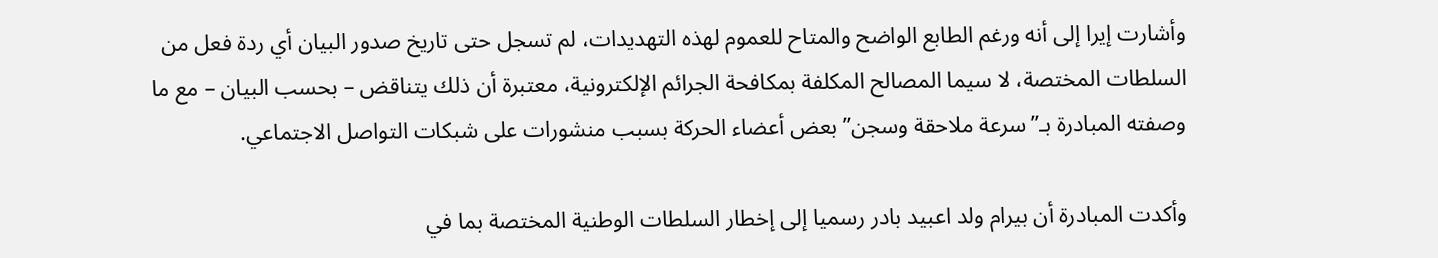وأشارت إيرا إلى أنه ورغم الطابع الواضح والمتاح للعموم لهذه التهديدات، لم تسجل حتى تاريخ صدور البيان أي ردة فعل من السلطات المختصة، لا سيما المصالح المكلفة بمكافحة الجرائم الإلكترونية، معتبرة أن ذلك يتناقض – بحسب البيان – مع ما وصفته المبادرة بـ”سرعة ملاحقة وسجن” بعض أعضاء الحركة بسبب منشورات على شبكات التواصل الاجتماعي.

وأكدت المبادرة أن بيرام ولد اعبيد بادر رسميا إلى إخطار السلطات الوطنية المختصة بما في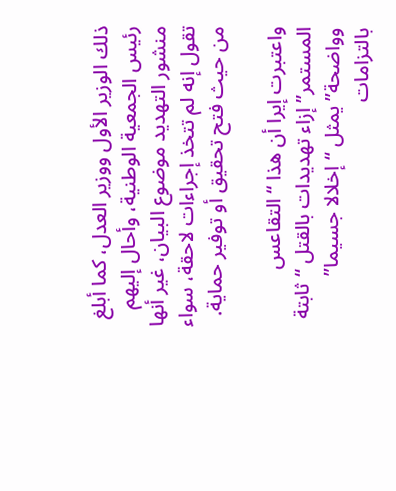ذلك الوزير الأول ووزير العدل، كما أبلغ رئيس الجمعية الوطنية، وأحال إليهم منشور التهديد موضوع البيان، غير أنها تقول إنه لم تتخذ إجراءات لاحقة، سواء من حيث فتح تحقيق أو توفير حماية.

واعتبرت إيرا أن هذا “التقاعس المستمر” إزاء تهديدات بالقتل “ثابتة وواضحة” يمثل “إخلالا جسيما” بالتزامات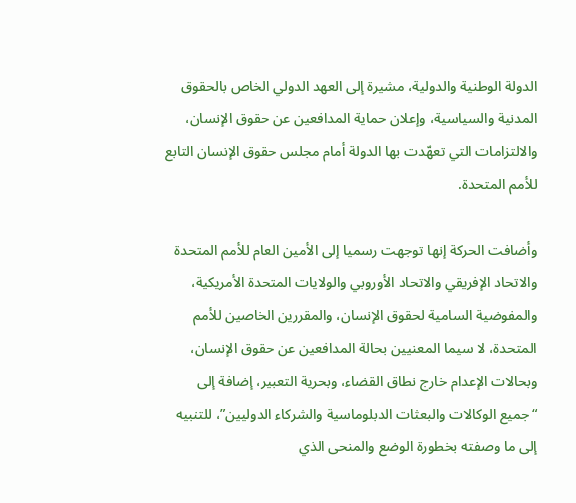الدولة الوطنية والدولية، مشيرة إلى العهد الدولي الخاص بالحقوق المدنية والسياسية، وإعلان حماية المدافعين عن حقوق الإنسان، والالتزامات التي تعهّدت بها الدولة أمام مجلس حقوق الإنسان التابع للأمم المتحدة.

وأضافت الحركة إنها توجهت رسميا إلى الأمين العام للأمم المتحدة والاتحاد الإفريقي والاتحاد الأوروبي والولايات المتحدة الأمريكية، والمفوضية السامية لحقوق الإنسان، والمقررين الخاصين للأمم المتحدة، لا سيما المعنيين بحالة المدافعين عن حقوق الإنسان، وبحالات الإعدام خارج نطاق القضاء، وبحرية التعبير، إضافة إلى “جميع الوكالات والبعثات الدبلوماسية والشركاء الدوليين”، للتنبيه إلى ما وصفته بخطورة الوضع والمنحى الذي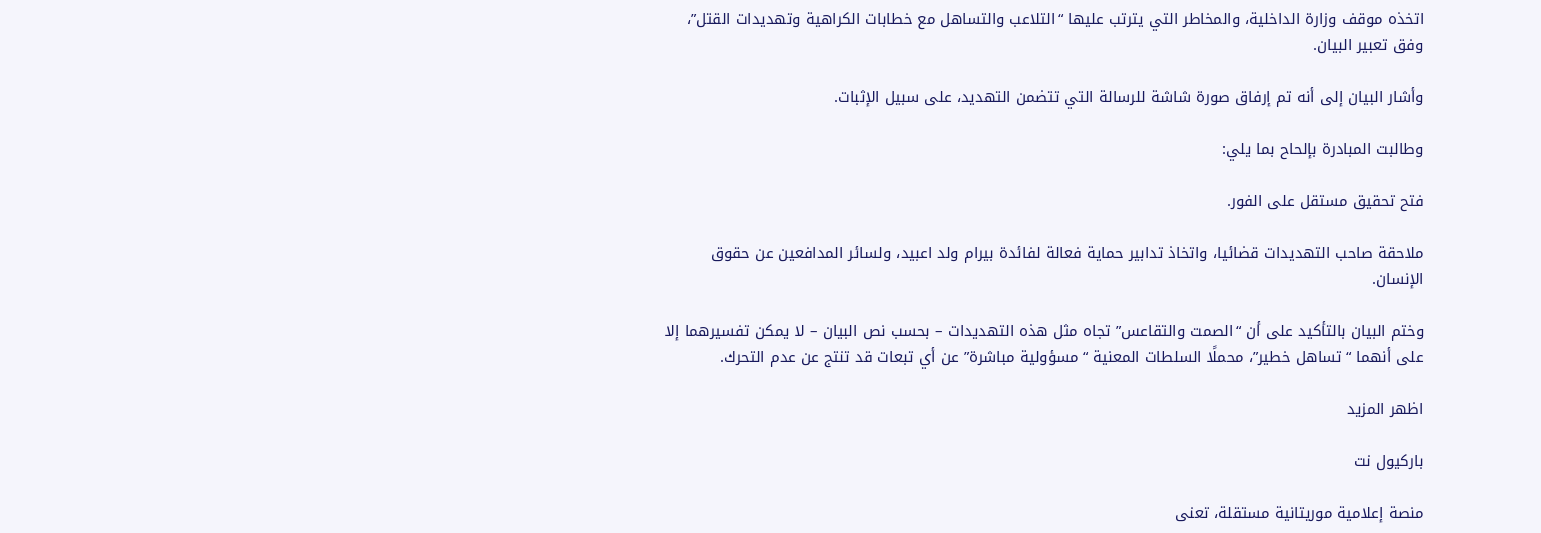اتخذه موقف وزارة الداخلية، والمخاطر التي يترتب عليها “التلاعب والتساهل مع خطابات الكراهية وتهديدات القتل”، وفق تعبير البيان.

وأشار البيان إلى أنه تم إرفاق صورة شاشة للرسالة التي تتضمن التهديد، على سبيل الإثبات.

وطالبت المبادرة بإلحاح بما يلي:

فتح تحقيق مستقل على الفور.

ملاحقة صاحب التهديدات قضائيا، واتخاذ تدابير حماية فعالة لفائدة بيرام ولد اعبيد، ولسائر المدافعين عن حقوق الإنسان.

وختم البيان بالتأكيد على أن “الصمت والتقاعس” تجاه مثل هذه التهديدات – بحسب نص البيان – لا يمكن تفسيرهما إلا على أنهما “تساهل خطير”، محملًا السلطات المعنية “مسؤولية مباشرة” عن أي تبعات قد تنتج عن عدم التحرك.

اظهر المزيد

باركيول نت

منصة إعلامية موريتانية مستقلة، تعنى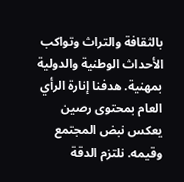بالثقافة والتراث وتواكب الأحداث الوطنية والدولية بمهنية. هدفنا إنارة الرأي العام بمحتوى رصين يعكس نبض المجتمع وقيمه. نلتزم الدقة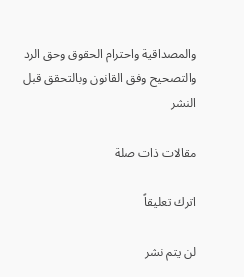والمصداقية واحترام الحقوق وحق الرد والتصحيح وفق القانون وبالتحقق قبل النشر

مقالات ذات صلة

اترك تعليقاً

لن يتم نشر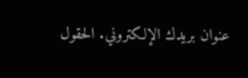عنوان بريدك الإلكتروني. الحقول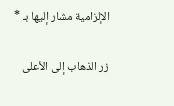الإلزامية مشار إليها بـ *

زر الذهاب إلى الأعلى